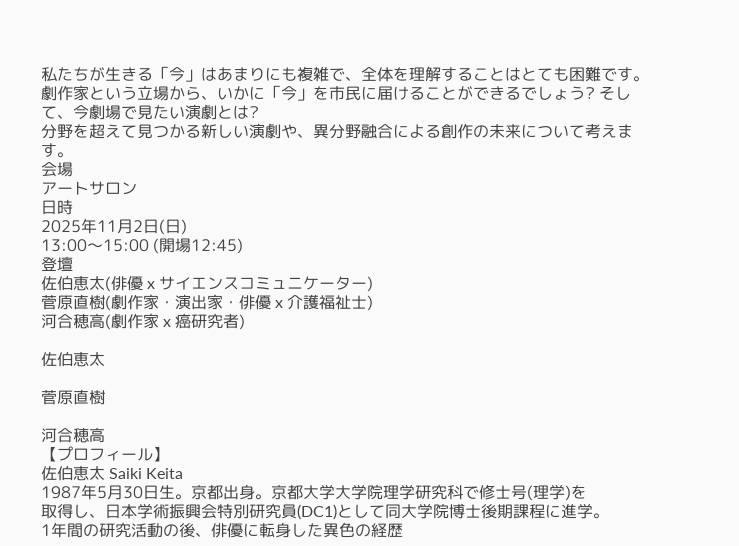私たちが生きる「今」はあまりにも複雑で、全体を理解することはとても困難です。
劇作家という立場から、いかに「今」を市民に届けることができるでしょう? そして、今劇場で見たい演劇とは?
分野を超えて見つかる新しい演劇や、異分野融合による創作の未来について考えます。
会場
アートサロン
日時
2025年11月2日(日)
13:00〜15:00 (開場12:45)
登壇
佐伯恵太(俳優 x サイエンスコミュニケーター)
菅原直樹(劇作家・演出家・俳優 x 介護福祉士)
河合穂高(劇作家 x 癌研究者)

佐伯恵太

菅原直樹

河合穂高
【プロフィール】
佐伯恵太 Saiki Keita
1987年5月30日生。京都出身。京都大学大学院理学研究科で修士号(理学)を
取得し、日本学術振興会特別研究員(DC1)として同大学院博士後期課程に進学。
1年間の研究活動の後、俳優に転身した異色の経歴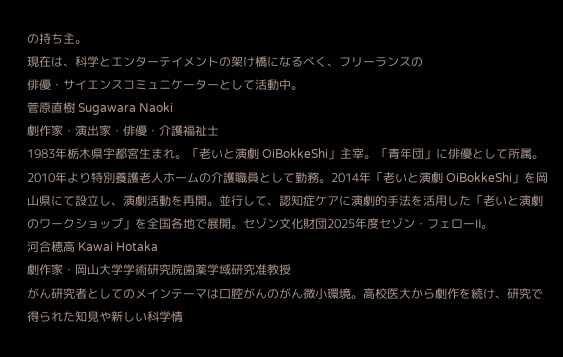の持ち主。
現在は、科学とエンターテイメントの架け橋になるべく、フリーランスの
俳優・サイエンスコミュニケーターとして活動中。
菅原直樹 Sugawara Naoki
劇作家・演出家・俳優・介護福祉士
1983年栃木県宇都宮生まれ。「老いと演劇 OiBokkeShi」主宰。「青年団」に俳優として所属。2010年より特別養護老人ホームの介護職員として勤務。2014年「老いと演劇 OiBokkeShi」を岡山県にて設立し、演劇活動を再開。並行して、認知症ケアに演劇的手法を活用した「老いと演劇のワークショップ」を全国各地で展開。セゾン文化財団2025年度セゾン・フェローⅡ。
河合穂高 Kawai Hotaka
劇作家・岡山大学学術研究院歯薬学域研究准教授
がん研究者としてのメインテーマは口腔がんのがん微小環境。高校医大から劇作を続け、研究で得られた知見や新しい科学情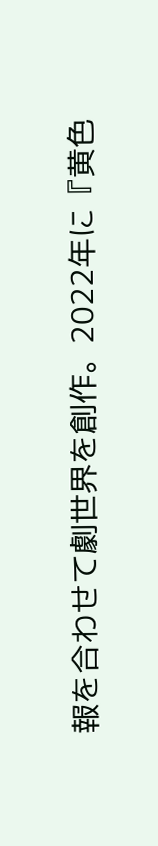報を合わせて劇世界を創作。2022年に『黄色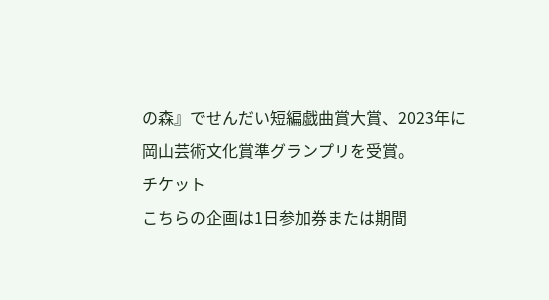の森』でせんだい短編戯曲賞大賞、2023年に岡山芸術文化賞準グランプリを受賞。
チケット
こちらの企画は1日参加券または期間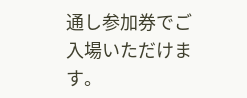通し参加券でご入場いただけます。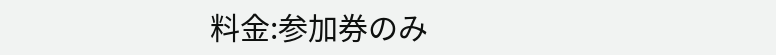料金:参加券のみ